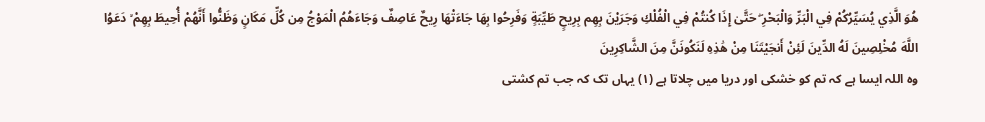هُوَ الَّذِي يُسَيِّرُكُمْ فِي الْبَرِّ وَالْبَحْرِ ۖ حَتَّىٰ إِذَا كُنتُمْ فِي الْفُلْكِ وَجَرَيْنَ بِهِم بِرِيحٍ طَيِّبَةٍ وَفَرِحُوا بِهَا جَاءَتْهَا رِيحٌ عَاصِفٌ وَجَاءَهُمُ الْمَوْجُ مِن كُلِّ مَكَانٍ وَظَنُّوا أَنَّهُمْ أُحِيطَ بِهِمْ ۙ دَعَوُا اللَّهَ مُخْلِصِينَ لَهُ الدِّينَ لَئِنْ أَنجَيْتَنَا مِنْ هَٰذِهِ لَنَكُونَنَّ مِنَ الشَّاكِرِينَ
وہ اللہ ایسا ہے کہ تم کو خشکی اور دریا میں چلاتا ہے (١) یہاں تک کہ جب تم کشتی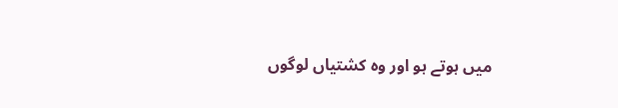میں ہوتے ہو اور وہ کشتیاں لوگوں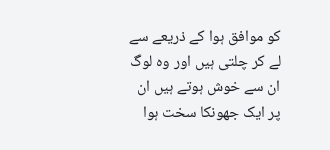کو موافق ہوا کے ذریعے سے لے کر چلتی ہیں اور وہ لوگ ان سے خوش ہوتے ہیں ان پر ایک جھونکا سخت ہوا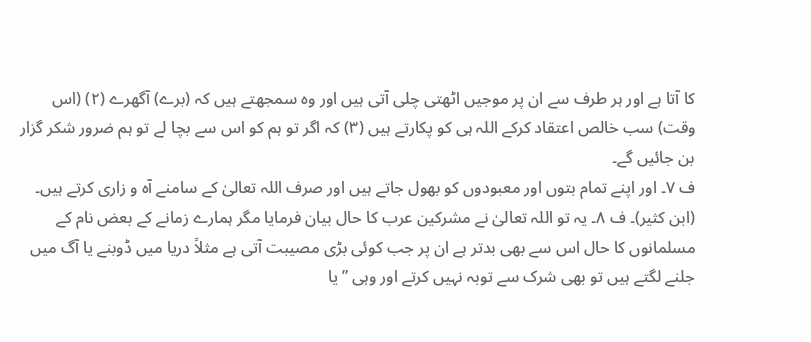کا آتا ہے اور ہر طرف سے ان پر موجیں اٹھتی چلی آتی ہیں اور وہ سمجھتے ہیں کہ (برے) آگھرے (٢) (اس وقت) سب خالص اعتقاد کرکے اللہ ہی کو پکارتے ہیں (٣) کہ اگر تو ہم کو اس سے بچا لے تو ہم ضرور شکر گزار بن جائیں گے۔
ف ٧۔ اور اپنے تمام بتوں اور معبودوں کو بھول جاتے ہیں اور صرف اللہ تعالیٰ کے سامنے آہ و زاری کرتے ہیں۔ (ابن کثیر)۔ ف ٨۔ یہ تو اللہ تعالیٰ نے مشرکین عرب کا حال بیان فرمایا مگر ہمارے زمانے کے بعض نام کے مسلمانوں کا حال اس سے بھی بدتر ہے ان پر جب کوئی بڑی مصیبت آتی ہے مثلاً دریا میں ڈوبنے یا آگ میں جلنے لگتے ہیں تو بھی شرک سے توبہ نہیں کرتے اور وہی ” یا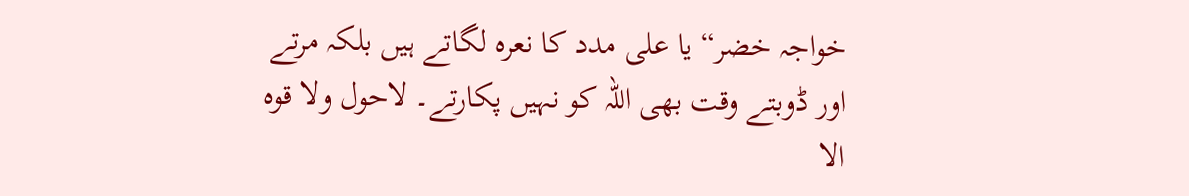خواجہ خضر“ یا علی مدد کا نعرہ لگاتے ہیں بلکہ مرتے اور ڈوبتے وقت بھی اللہ کو نہیں پکارتے۔ لاحول ولا قوہ الا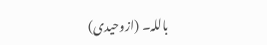باللہ۔ (ازوحیدی)